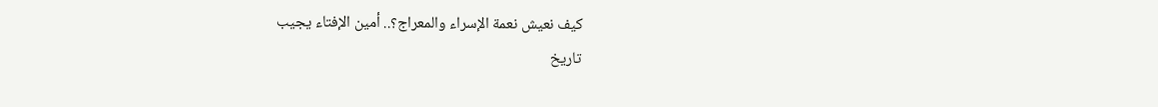كيف نعيش نعمة الإسراء والمعراج؟.. أمين الإفتاء يجيب
تاريخ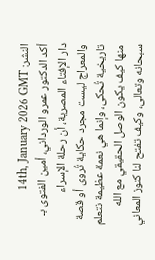النشر: 14th, January 2026 GMT
أكد الدكتور عمرو الورداني، أمين الفتوى بـ دار الإفتاء المصرية، أن رحلة الإسراء والمعراج ليست مجرد حكاية تُروى أو قصة تاريخية تُحكى، وإنما هي نعمة عظيمة نتعلم منها كيف يكون الوصل الحقيقي مع الله سبحانه وتعالى، وكيف تفتح لنا كنوز المعاني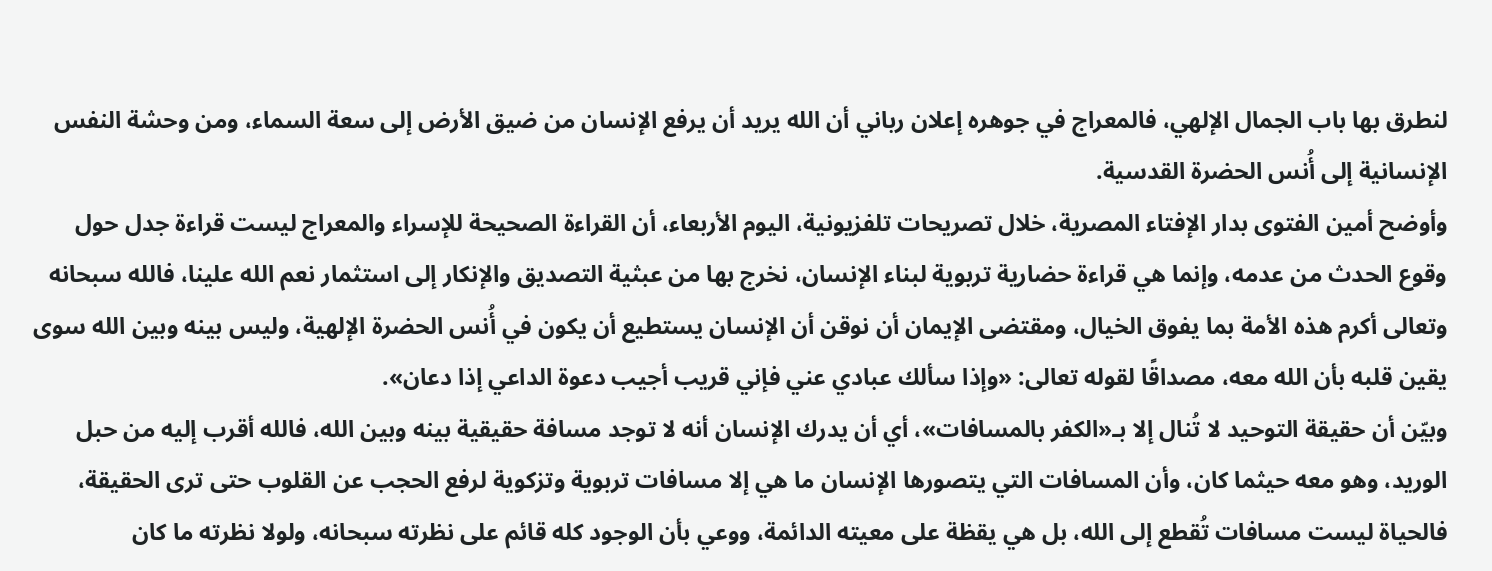لنطرق بها باب الجمال الإلهي، فالمعراج في جوهره إعلان رباني أن الله يريد أن يرفع الإنسان من ضيق الأرض إلى سعة السماء، ومن وحشة النفس الإنسانية إلى أُنس الحضرة القدسية.
وأوضح أمين الفتوى بدار الإفتاء المصرية، خلال تصريحات تلفزيونية، اليوم الأربعاء، أن القراءة الصحيحة للإسراء والمعراج ليست قراءة جدل حول وقوع الحدث من عدمه، وإنما هي قراءة حضارية تربوية لبناء الإنسان، نخرج بها من عبثية التصديق والإنكار إلى استثمار نعم الله علينا، فالله سبحانه وتعالى أكرم هذه الأمة بما يفوق الخيال، ومقتضى الإيمان أن نوقن أن الإنسان يستطيع أن يكون في أُنس الحضرة الإلهية، وليس بينه وبين الله سوى يقين قلبه بأن الله معه، مصداقًا لقوله تعالى: «وإذا سألك عبادي عني فإني قريب أجيب دعوة الداعي إذا دعان».
وبيّن أن حقيقة التوحيد لا تُنال إلا بـ«الكفر بالمسافات»، أي أن يدرك الإنسان أنه لا توجد مسافة حقيقية بينه وبين الله، فالله أقرب إليه من حبل الوريد، وهو معه حيثما كان، وأن المسافات التي يتصورها الإنسان ما هي إلا مسافات تربوية وتزكوية لرفع الحجب عن القلوب حتى ترى الحقيقة، فالحياة ليست مسافات تُقطع إلى الله، بل هي يقظة على معيته الدائمة، ووعي بأن الوجود كله قائم على نظرته سبحانه، ولولا نظرته ما كان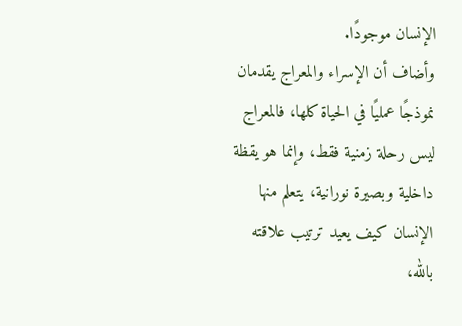الإنسان موجودًا.
وأضاف أن الإسراء والمعراج يقدمان نموذجًا عمليًا في الحياة كلها، فالمعراج ليس رحلة زمنية فقط، وإنما هو يقظة داخلية وبصيرة نورانية، يتعلم منها الإنسان كيف يعيد ترتيب علاقته بالله،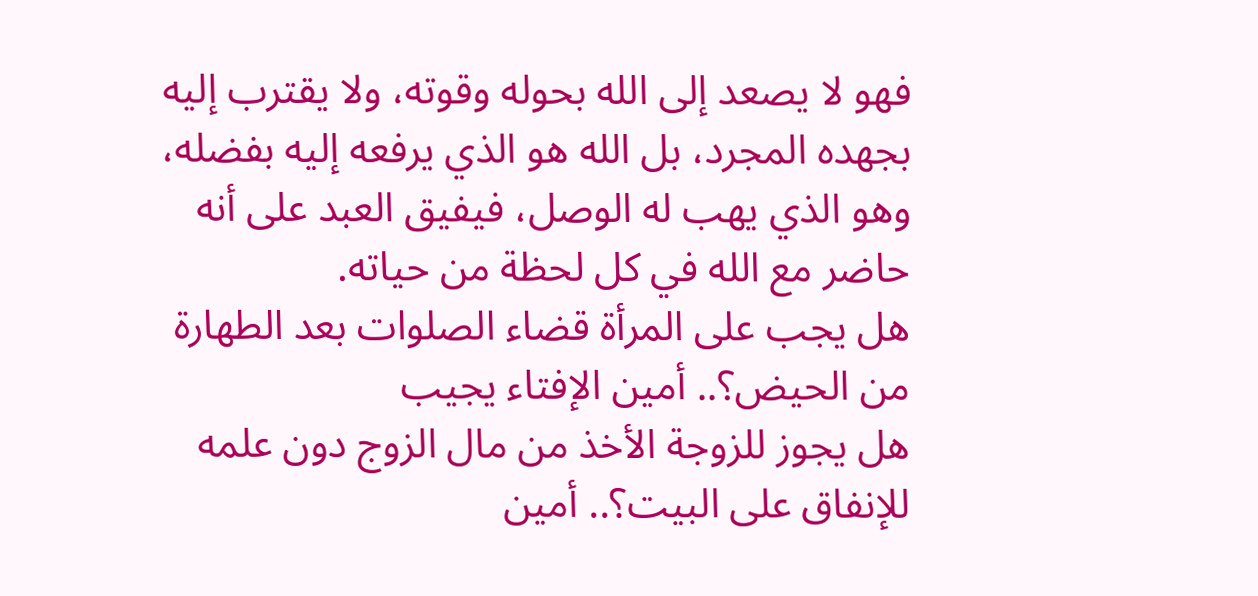فهو لا يصعد إلى الله بحوله وقوته، ولا يقترب إليه بجهده المجرد، بل الله هو الذي يرفعه إليه بفضله، وهو الذي يهب له الوصل، فيفيق العبد على أنه حاضر مع الله في كل لحظة من حياته.
هل يجب على المرأة قضاء الصلوات بعد الطهارة من الحيض؟.. أمين الإفتاء يجيب
هل يجوز للزوجة الأخذ من مال الزوج دون علمه للإنفاق على البيت؟.. أمين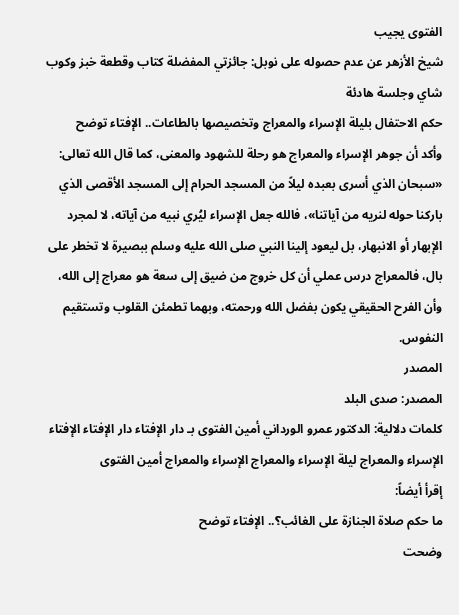الفتوى يجيب
شيخ الأزهر عن عدم حصوله على نوبل: جائزتي المفضلة كتاب وقطعة خبز وكوب شاي وجلسة هادئة
حكم الاحتفال بليلة الإسراء والمعراج وتخصيصها بالطاعات.. الإفتاء توضح
وأكد أن جوهر الإسراء والمعراج هو رحلة للشهود والمعنى، كما قال الله تعالى: «سبحان الذي أسرى بعبده ليلاً من المسجد الحرام إلى المسجد الأقصى الذي باركنا حوله لنريه من آياتنا»، فالله جعل الإسراء ليُري نبيه من آياته، لا لمجرد الإبهار أو الانبهار، بل ليعود إلينا النبي صلى الله عليه وسلم ببصيرة لا تخطر على بال، فالمعراج درس عملي أن كل خروج من ضيق إلى سعة هو معراج إلى الله، وأن الفرح الحقيقي يكون بفضل الله ورحمته، وبهما تطمئن القلوب وتستقيم النفوس.
المصدر
المصدر: صدى البلد
كلمات دلالية: الدكتور عمرو الورداني أمين الفتوى بـ دار الإفتاء دار الإفتاء الإفتاء الإسراء والمعراج ليلة الإسراء والمعراج الإسراء والمعراج أمین الفتوى
إقرأ أيضاً:
ما حكم صلاة الجنازة على الغائب؟.. الإفتاء توضح
وضحت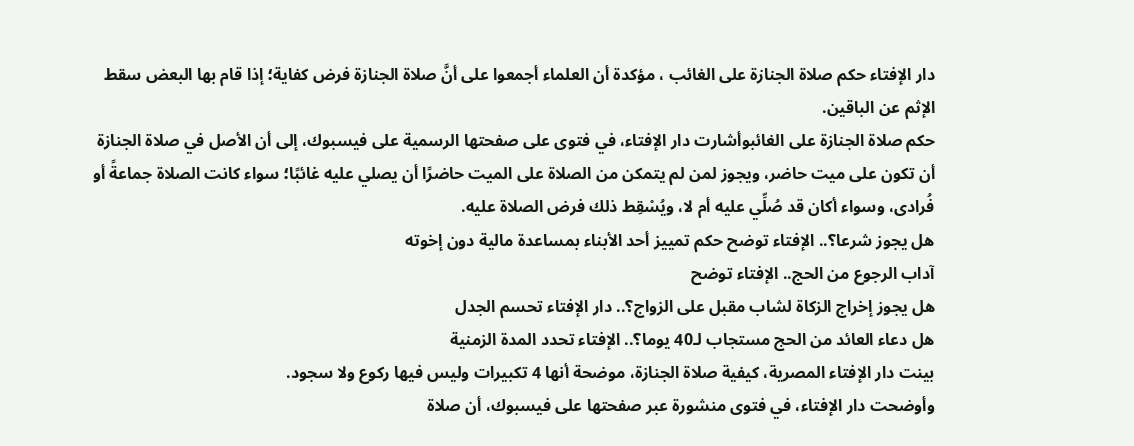دار الإفتاء حكم صلاة الجنازة على الغائب ، مؤكدة أن العلماء أجمعوا على أنَّ صلاة الجنازة فرض كفاية؛ إذا قام بها البعض سقط الإثم عن الباقين.
حكم صلاة الجنازة على الغائبوأشارت دار الإفتاء، في فتوى على صفحتها الرسمية على فيسبوك، إلى أن الأصل في صلاة الجنازة أن تكون على ميت حاضر، ويجوز لمن لم يتمكن من الصلاة على الميت حاضرًا أن يصلي عليه غائبًا؛ سواء كانت الصلاة جماعةً أو فُرادى، وسواء أكان قد صُلِّي عليه أم لا، ويُسْقِط ذلك فرض الصلاة عليه.
هل يجوز شرعا؟.. الإفتاء توضح حكم تمييز أحد الأبناء بمساعدة مالية دون إخوته
آداب الرجوع من الحج.. الإفتاء توضح
هل يجوز إخراج الزكاة لشاب مقبل على الزواج؟.. دار الإفتاء تحسم الجدل
هل دعاء العائد من الحج مستجاب لـ40 يوما؟.. الإفتاء تحدد المدة الزمنية
بينت دار الإفتاء المصرية، كيفية صلاة الجنازة، موضحة أنها 4 تكبيرات وليس فيها ركوع ولا سجود.
وأوضحت دار الإفتاء، في فتوى منشورة عبر صفحتها على فيسبوك، أن صلاة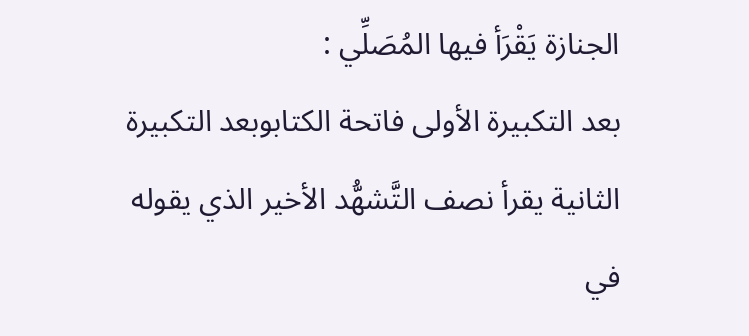الجنازة يَقْرَأ فيها المُصَلِّي :
بعد التكبيرة الأولى فاتحة الكتابوبعد التكبيرة الثانية يقرأ نصف التَّشهُّد الأخير الذي يقوله في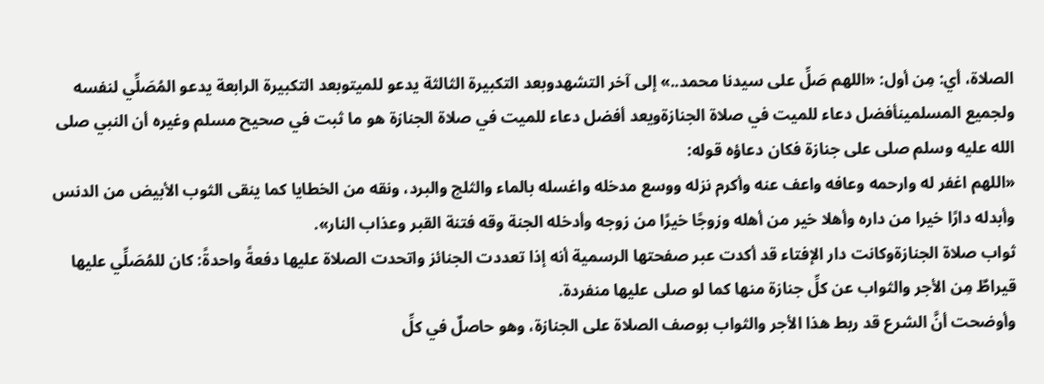الصلاة، أي: مِن أول: «اللهم صَلِّ على سيدنا محمد..» إلى آخر التشهدوبعد التكبيرة الثالثة يدعو للميتوبعد التكبيرة الرابعة يدعو المُصَلِّي لنفسه ولجميع المسلمينأفضل دعاء للميت في صلاة الجنازةويعد أفضل دعاء للميت في صلاة الجنازة هو ما ثبت في صحيح مسلم وغيره أن النبي صلى الله عليه وسلم صلى على جنازة فكان دعاؤه قوله:
«اللهم اغفر له وارحمه وعافه واعف عنه وأكرم نزله ووسع مدخله واغسله بالماء والثلج والبرد، ونقه من الخطايا كما ينقى الثوب الأبيض من الدنس وأبدله دارًا خيرا من داره وأهلا خير من أهله وزوجًا خيرًا من زوجه وأدخله الجنة وقه فتنة القبر وعذاب النار».
ثواب صلاة الجنازةوكانت دار الإفتاء قد أكدت عبر صفحتها الرسمية أنه إذا تعددت الجنائز واتحدت الصلاة عليها دفعةً واحدةً: كان للمُصَلِّي عليها قيراطٌ مِن الأجر والثواب عن كلِّ جنازة منها كما لو صلى عليها منفردة.
وأوضحت أنَّ الشرع قد ربط هذا الأجر والثواب بوصف الصلاة على الجنازة، وهو حاصلٌ في كلِّ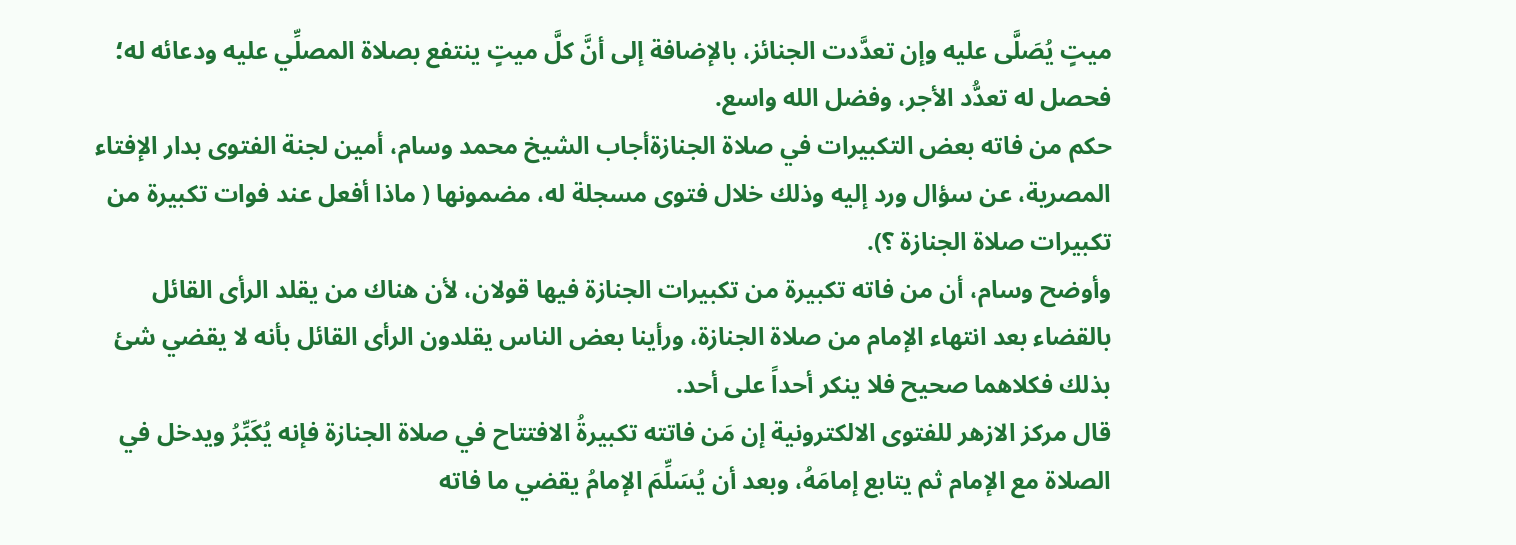ميتٍ يُصَلَّى عليه وإن تعدَّدت الجنائز، بالإضافة إلى أنَّ كلَّ ميتٍ ينتفع بصلاة المصلِّي عليه ودعائه له؛ فحصل له تعدُّد الأجر، وفضل الله واسع.
حكم من فاته بعض التكبيرات في صلاة الجنازةأجاب الشيخ محمد وسام، أمين لجنة الفتوى بدار الإفتاء المصرية، عن سؤال ورد إليه وذلك خلال فتوى مسجلة له، مضمونها ( ماذا أفعل عند فوات تكبيرة من تكبيرات صلاة الجنازة ؟).
وأوضح وسام، أن من فاته تكبيرة من تكبيرات الجنازة فيها قولان، لأن هناك من يقلد الرأى القائل بالقضاء بعد انتهاء الإمام من صلاة الجنازة، ورأينا بعض الناس يقلدون الرأى القائل بأنه لا يقضي شئ بذلك فكلاهما صحيح فلا ينكر أحداً على أحد.
قال مركز الازهر للفتوى الالكترونية إن مَن فاتته تكبيرةُ الافتتاح في صلاة الجنازة فإنه يُكَبِّرُ ويدخل في الصلاة مع الإمام ثم يتابع إمامَهُ، وبعد أن يُسَلِّمَ الإمامُ يقضي ما فاته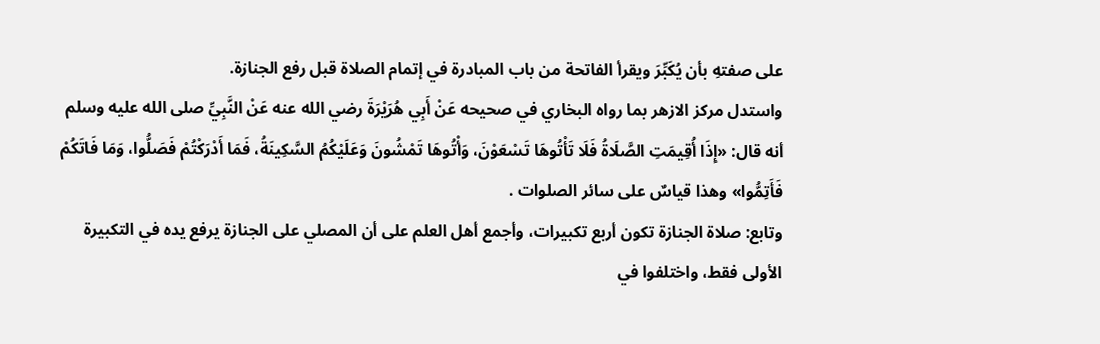على صفتهِ بأن يُكَبِّرَ ويقرأ الفاتحة من باب المبادرة في إتمام الصلاة قبل رفع الجنازة.
واستدل مركز الازهر بما رواه البخاري في صحيحه عَنْ أَبِي هُرَيْرَةَ رضي الله عنه عَنْ النَّبِيِّ صلى الله عليه وسلم أنه قال: «إِذَا أُقِيمَتِ الصَّلَاةُ فَلَا تَأْتُوهَا تَسْعَوْنَ، وَأْتُوهَا تَمْشُونَ وَعَلَيْكُمُ السَّكِينَةُ، فَمَا أَدْرَكْتُمْ فَصَلُّوا، وَمَا فَاتَكُمْ فَأَتِمُّوا» وهذا قياسٌ على سائر الصلوات .
وتابع: صلاة الجنازة تكون أربع تكبيرات، وأجمع أهل العلم على أن المصلي على الجنازة يرفع يده في التكبيرة الأولى فقط، واختلفوا في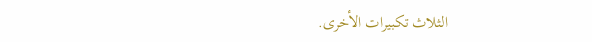الثلاث تكبيرات الأخرى.